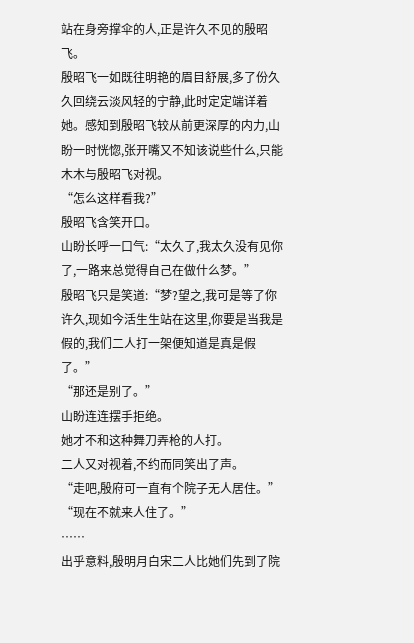站在身旁撑伞的人,正是许久不见的殷昭飞。
殷昭飞一如既往明艳的眉目舒展,多了份久久回绕云淡风轻的宁静,此时定定端详着她。感知到殷昭飞较从前更深厚的内力,山盼一时恍惚,张开嘴又不知该说些什么,只能木木与殷昭飞对视。
“怎么这样看我?”
殷昭飞含笑开口。
山盼长呼一口气:“太久了,我太久没有见你了,一路来总觉得自己在做什么梦。”
殷昭飞只是笑道:“梦?望之,我可是等了你许久,现如今活生生站在这里,你要是当我是假的,我们二人打一架便知道是真是假了。”
“那还是别了。”
山盼连连摆手拒绝。
她才不和这种舞刀弄枪的人打。
二人又对视着,不约而同笑出了声。
“走吧,殷府可一直有个院子无人居住。”
“现在不就来人住了。”
……
出乎意料,殷明月白宋二人比她们先到了院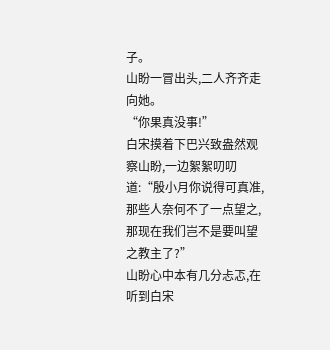子。
山盼一冒出头,二人齐齐走向她。
“你果真没事!”
白宋摸着下巴兴致盎然观察山盼,一边絮絮叨叨道:“殷小月你说得可真准,那些人奈何不了一点望之,那现在我们岂不是要叫望之教主了?”
山盼心中本有几分忐忑,在听到白宋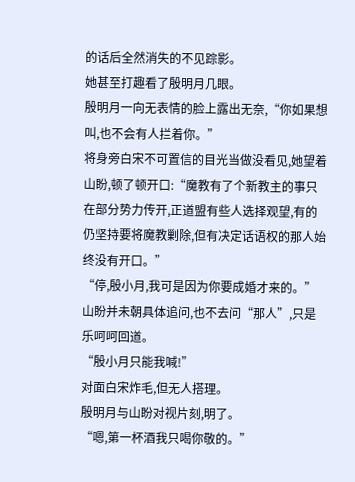的话后全然消失的不见踪影。
她甚至打趣看了殷明月几眼。
殷明月一向无表情的脸上露出无奈,“你如果想叫,也不会有人拦着你。”
将身旁白宋不可置信的目光当做没看见,她望着山盼,顿了顿开口:“魔教有了个新教主的事只在部分势力传开,正道盟有些人选择观望,有的仍坚持要将魔教剿除,但有决定话语权的那人始终没有开口。”
“停,殷小月,我可是因为你要成婚才来的。”山盼并未朝具体追问,也不去问“那人”,只是乐呵呵回道。
“殷小月只能我喊!”
对面白宋炸毛,但无人搭理。
殷明月与山盼对视片刻,明了。
“嗯,第一杯酒我只喝你敬的。”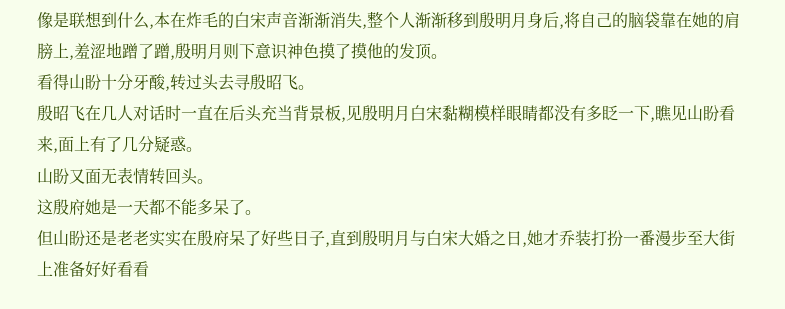像是联想到什么,本在炸毛的白宋声音渐渐消失,整个人渐渐移到殷明月身后,将自己的脑袋靠在她的肩膀上,羞涩地蹭了蹭,殷明月则下意识神色摸了摸他的发顶。
看得山盼十分牙酸,转过头去寻殷昭飞。
殷昭飞在几人对话时一直在后头充当背景板,见殷明月白宋黏糊模样眼睛都没有多眨一下,瞧见山盼看来,面上有了几分疑惑。
山盼又面无表情转回头。
这殷府她是一天都不能多呆了。
但山盼还是老老实实在殷府呆了好些日子,直到殷明月与白宋大婚之日,她才乔装打扮一番漫步至大街上准备好好看看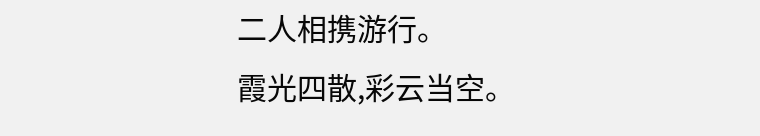二人相携游行。
霞光四散,彩云当空。